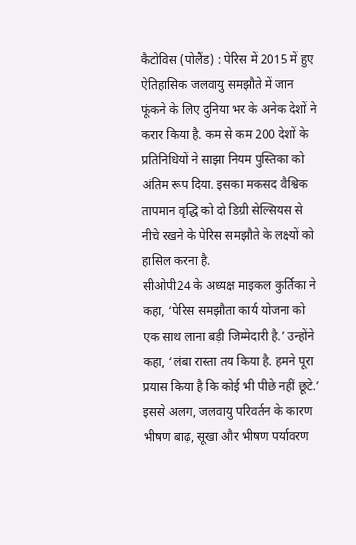कैटोविस (पोलैंड) : पेरिस में 2015 में हुए ऐतिहासिक जलवायु समझौते में जान फूंकने के लिए दुनिया भर के अनेक देशों ने करार किया है. कम से कम 200 देशों के प्रतिनिधियों ने साझा नियम पुस्तिका को अंतिम रूप दिया. इसका मकसद वैश्विक तापमान वृद्धि को दो डिग्री सेल्सियस से नीचे रखने के पेरिस समझौते के लक्ष्यों को हासिल करना है.
सीओपी24 के अध्यक्ष माइकल कुर्तिका ने कहा, ‘पेरिस समझौता कार्य योजना को एक साथ लाना बड़ी जिम्मेदारी है.’ उन्होंने कहा, ‘लंबा रास्ता तय किया है. हमने पूरा प्रयास किया है कि कोई भी पीछे नहीं छूटे.’
इससे अलग, जलवायु परिवर्तन के कारण भीषण बाढ़, सूखा और भीषण पर्यावरण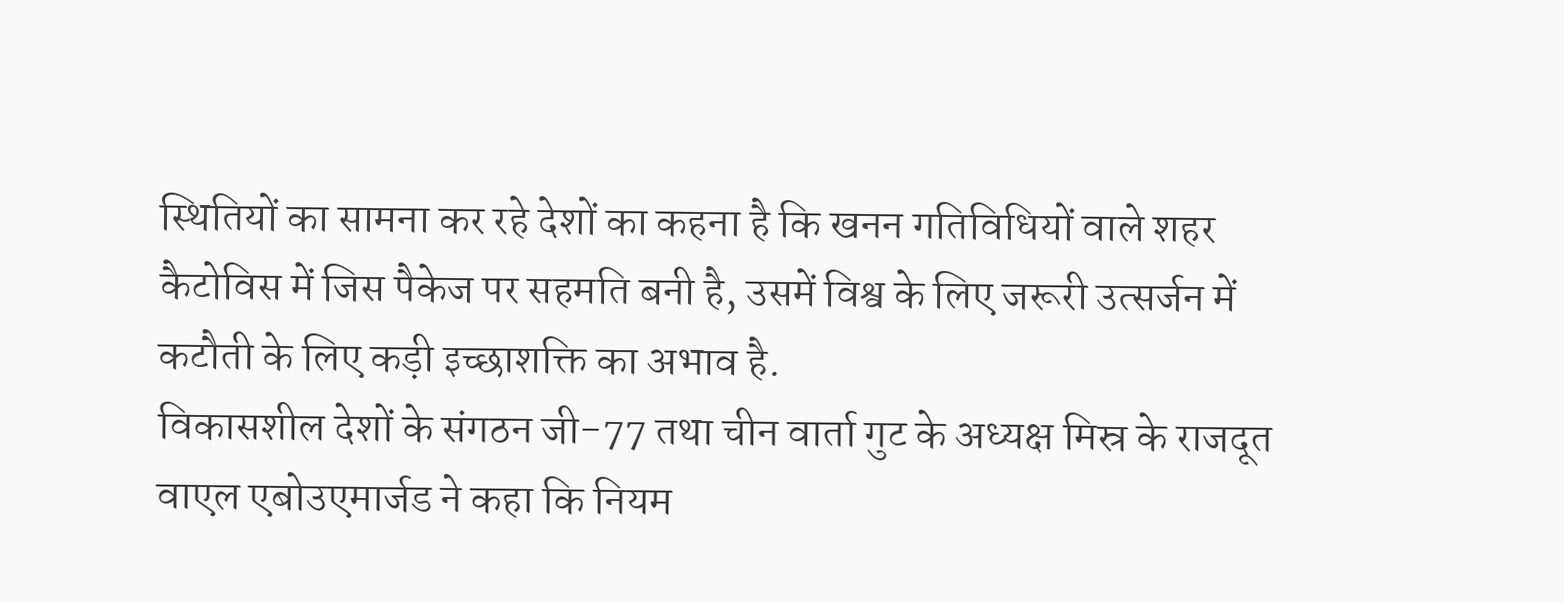स्थितियों का सामना कर रहे देशों का कहना है कि खनन गतिविधियों वाले शहर कैटोविस में जिस पैकेज पर सहमति बनी है, उसमें विश्व के लिए जरूरी उत्सर्जन में कटौती के लिए कड़ी इच्छाशक्ति का अभाव है.
विकासशील देशों के संगठन जी-77 तथा चीन वार्ता गुट के अध्यक्ष मिस्र के राजदूत वाएल एबोउएमार्जड ने कहा कि नियम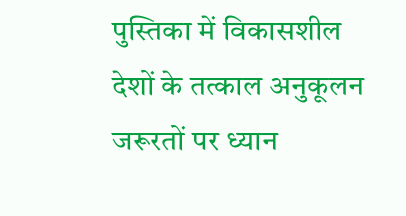पुस्तिका में विकासशील देशों के तत्काल अनुकूलन जरूरतों पर ध्यान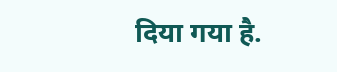दिया गया है.